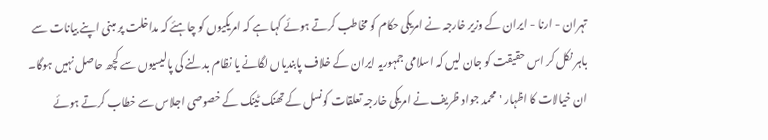تہران - ارنا - ایران کے وزیر خارجہ نے امریکی حکام کو مخاطب کرتے ہوئے کہا ہے کہ امریکیوں کو چاہئے کہ مداخلت پر مبنی اپنے بیانات سے باہر نکل کر اس حقیقت کو جان لیں کہ اسلامی جمہوریہ ایران کے خلاف پابندیاں لگانے یا نظام بدلنے کی پالیسیوں سے کچھ حاصل نہیں ہوگا۔ ان خیالات کا اظہار 'محمد جواد ظریف نے امریکی خارجہ تعلقات کونسل کے تھنک ٹینک کے خصوصی اجلاس سے خطاب کرتے ہوئے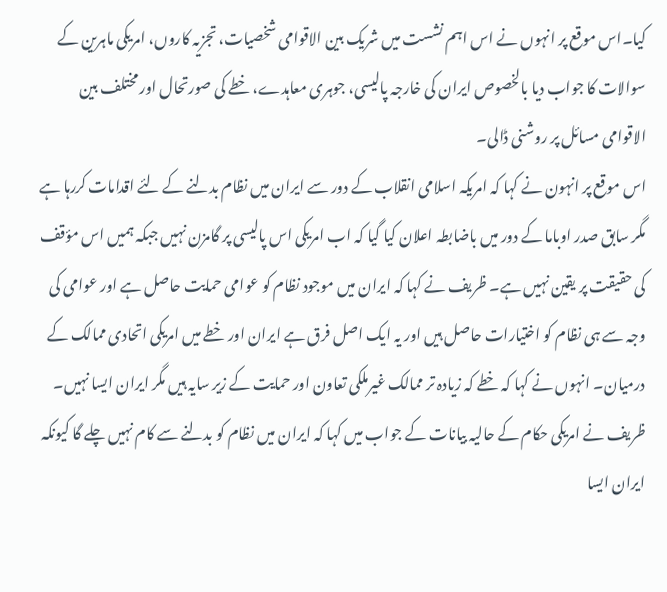کیا۔اس موقع پر انہوں نے اس اہم نشست میں شریک بین الاقوامی شخصیات، تجزیہ کاروں، امریکی ماہرین کے سوالات کا جواب دیا بالخصوص ایران کی خارجہ پالیسی، جوہری معاہدے، خطے کی صورتحال اور مختلف بین الاقوامی مسائل پر روشنی ڈالی۔
اس موقع پر انہون نے کہا کہ امریکہ اسلامی انقلاب کے دور سے ایران میں نظام بدلنے کے لئے اقدامات کررہا ہے مگر سابق صدر اوباما کے دور میں باضابطہ اعلان کیا گیا کہ اب امریکی اس پالیسی پر گامزن نہیں جبکہ ہمیں اس مؤقف کی حقیقت پر یقین نہیں ہے۔ ظریف نے کہا کہ ایران میں موجود نظام کو عوامی حمایت حاصل ہے اور عوامی کی وجہ سے ہی نظام کو اختیارات حاصل ہیں اور یہ ایک اصل فرق ہے ایران اور خطے میں امریکی اتحادی ممالک کے درمیان۔ انہوں نے کہا کہ خطے کہ زیادہ تر ممالک غیرملکی تعاون اور حمایت کے زیر سایہ ہیں مگر ایران ایسا نہیں۔ ظریف نے امریکی حکام کے حالیہ بیانات کے جواب میں کہا کہ ایران میں نظام کو بدلنے سے کام نہیں چلے گا کیونکہ ایران ایسا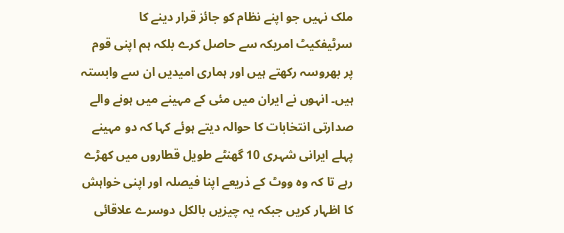ملک نہیں جو اپنے نظام کو جائز قرار دینے کا سرٹیفکیٹ امریکہ سے حاصل کرے بلکہ ہم اپنی قوم پر بھروسہ رکھتے ہیں اور ہماری امیدیں ان سے وابستہ ہیں۔ انہوں نے ایران میں مئی کے مہینے میں ہونے والے صدارتی انتخابات کا حوالہ دیتے ہوئے کہا کہ دو مہینے پہلے ایرانی شہری 10 گھنٹے طویل قطاروں میں کھڑے رہے تا کہ وہ ووٹ کے ذریعے اپنا فیصلہ اور اپنی خواہش کا اظہار کریں جبکہ یہ چیزیں بالکل دوسرے علاقائی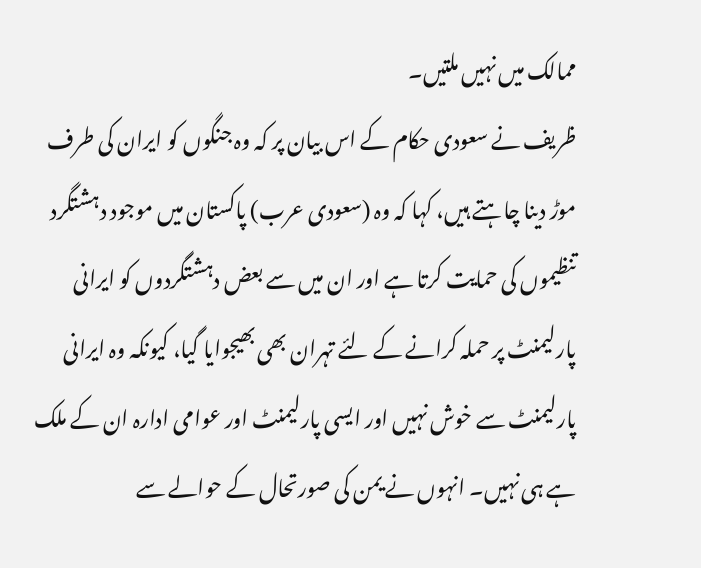ممالک میں نہیں ملتیں۔
ظریف نے سعودی حکام کے اس بیان پر کہ وہ جنگوں کو ایران کی طرف موڑ دینا چاہتے ہیں، کہا کہ وہ (سعودی عرب) پاکستان میں موجود دہشتگرد تنظیموں کی حمایت کرتا ہے اور ان میں سے بعض دہشتگردوں کو ایرانی پارلیمنٹ پر حملہ کرانے کے لئے تہران بھی بھیجوایا گیا، کیونکہ وہ ایرانی پارلیمنٹ سے خوش نہیں اور ایسی پارلیمنٹ اور عوامی ادارہ ان کے ملک ہے ہی نہیں۔ انہوں نے یمن کی صورتحال کے حوالے سے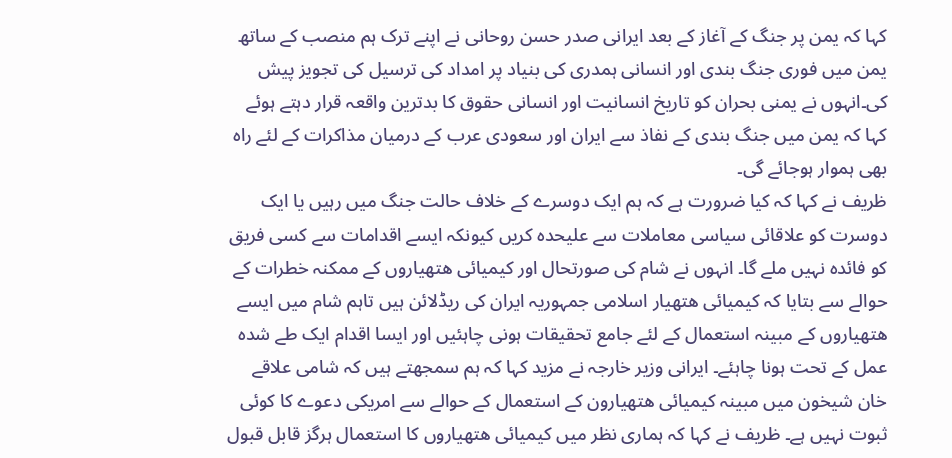کہا کہ یمن پر جنگ کے آغاز کے بعد ایرانی صدر حسن روحانی نے اپنے ترک ہم منصب کے ساتھ یمن میں فوری جنگ بندی اور انسانی ہمدری کی بنیاد پر امداد کی ترسیل کی تجویز پیش کی۔انہوں نے یمنی بحران کو تاریخ انسانیت اور انسانی حقوق کا بدترین واقعہ قرار دہتے ہوئے کہا کہ یمن میں جنگ بندی کے نفاذ سے ایران اور سعودی عرب کے درمیان مذاکرات کے لئے راہ بھی ہموار ہوجائے گی۔
ظریف نے کہا کہ کیا ضرورت ہے کہ ہم ایک دوسرے کے خلاف حالت جنگ میں رہیں یا ایک دوسرت کو علاقائی سیاسی معاملات سے علیحدہ کریں کیونکہ ایسے اقدامات سے کسی فریق کو فائدہ نہیں ملے گا۔ انہوں نے شام کی صورتحال اور کیمیائی ھتھیاروں کے ممکنہ خطرات کے حوالے سے بتایا کہ کیمیائی ھتھیار اسلامی جمہوریہ ایران کی ریڈلائن ہیں تاہم شام میں ایسے ھتھیاروں کے مبینہ استعمال کے لئے جامع تحقیقات ہونی چاہئیں اور ایسا اقدام ایک طے شدہ عمل کے تحت ہونا چاہئے۔ ایرانی وزیر خارجہ نے مزید کہا کہ ہم سمجھتے ہیں کہ شامی علاقے خان شیخون میں مبینہ کیمیائی ھتھیارون کے استعمال کے حوالے سے امریکی دعوے کا کوئی ثبوت نہیں ہے۔ ظریف نے کہا کہ ہماری نظر میں کیمیائی ھتھیاروں کا استعمال ہرگز قابل قبول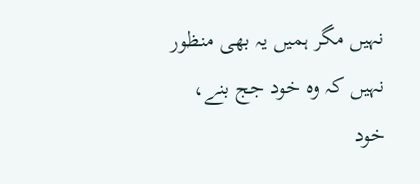نہیں مگر ہمیں یہ بھی منظور نہیں کہ وہ خود جج بنے، خود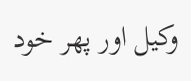وکیل اور پھر خود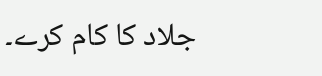جلاد کا کام کرے۔